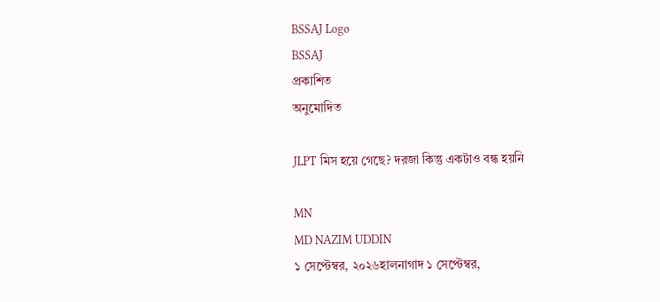BSSAJ Logo
BSSAJ
প্রকাশিত
অনুমোদিত

JLPT মিস হয়ে গেছে? দরজা কিন্তু একটাও বন্ধ হয়নি

MN
MD NAZIM UDDIN
১ সেপ্টেম্বর, ২০২৬হালনাগাদ ১ সেপ্টেম্বর,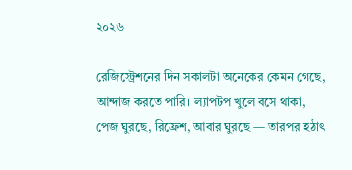২০২৬

রেজিস্ট্রেশনের দিন সকালটা অনেকের কেমন গেছে, আন্দাজ করতে পারি। ল্যাপটপ খুলে বসে থাকা, পেজ ঘুরছে, রিফ্রেশ, আবার ঘুরছে — তারপর হঠাৎ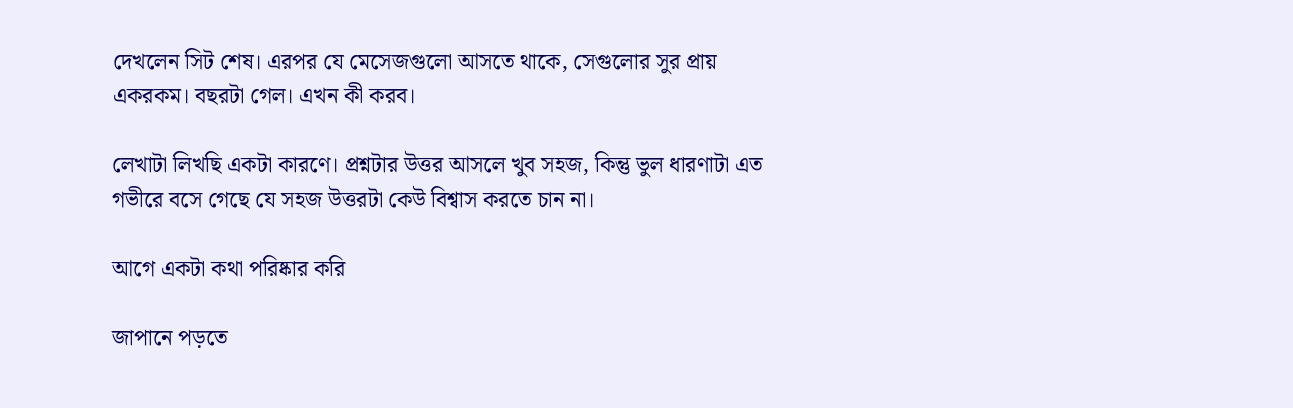দেখলেন সিট শেষ। এরপর যে মেসেজগুলো আসতে থাকে, সেগুলোর সুর প্রায় একরকম। বছরটা গেল। এখন কী করব।

লেখাটা লিখছি একটা কারণে। প্রশ্নটার উত্তর আসলে খুব সহজ, কিন্তু ভুল ধারণাটা এত গভীরে বসে গেছে যে সহজ উত্তরটা কেউ বিশ্বাস করতে চান না।

আগে একটা কথা পরিষ্কার করি

জাপানে পড়তে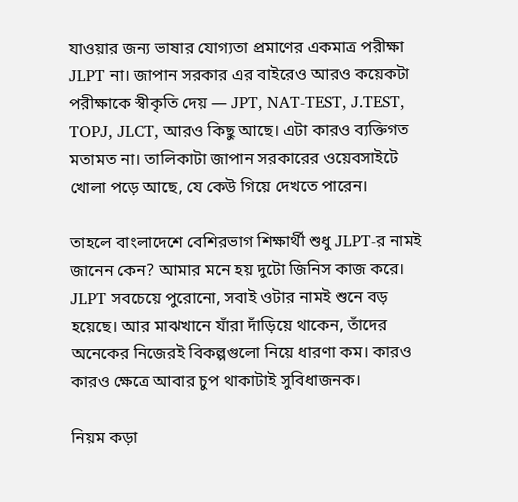যাওয়ার জন্য ভাষার যোগ্যতা প্রমাণের একমাত্র পরীক্ষা JLPT না। জাপান সরকার এর বাইরেও আরও কয়েকটা পরীক্ষাকে স্বীকৃতি দেয় — JPT, NAT-TEST, J.TEST, TOPJ, JLCT, আরও কিছু আছে। এটা কারও ব্যক্তিগত মতামত না। তালিকাটা জাপান সরকারের ওয়েবসাইটে খোলা পড়ে আছে, যে কেউ গিয়ে দেখতে পারেন।

তাহলে বাংলাদেশে বেশিরভাগ শিক্ষার্থী শুধু JLPT-র নামই জানেন কেন? আমার মনে হয় দুটো জিনিস কাজ করে। JLPT সবচেয়ে পুরোনো, সবাই ওটার নামই শুনে বড় হয়েছে। আর মাঝখানে যাঁরা দাঁড়িয়ে থাকেন, তাঁদের অনেকের নিজেরই বিকল্পগুলো নিয়ে ধারণা কম। কারও কারও ক্ষেত্রে আবার চুপ থাকাটাই সুবিধাজনক।

নিয়ম কড়া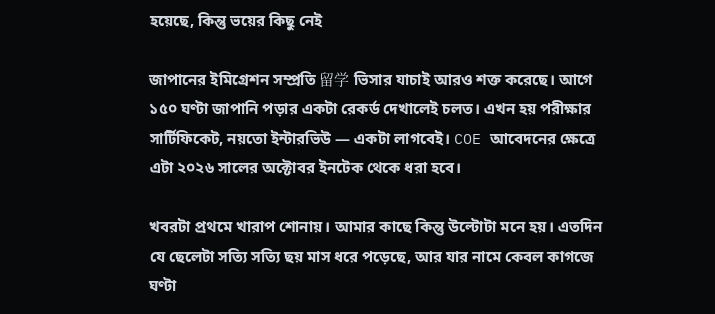হয়েছে, কিন্তু ভয়ের কিছু নেই

জাপানের ইমিগ্রেশন সম্প্রতি 留学 ভিসার যাচাই আরও শক্ত করেছে। আগে ১৫০ ঘণ্টা জাপানি পড়ার একটা রেকর্ড দেখালেই চলত। এখন হয় পরীক্ষার সার্টিফিকেট, নয়তো ইন্টারভিউ — একটা লাগবেই। COE আবেদনের ক্ষেত্রে এটা ২০২৬ সালের অক্টোবর ইনটেক থেকে ধরা হবে।

খবরটা প্রথমে খারাপ শোনায়। আমার কাছে কিন্তু উল্টোটা মনে হয়। এতদিন যে ছেলেটা সত্যি সত্যি ছয় মাস ধরে পড়েছে, আর যার নামে কেবল কাগজে ঘণ্টা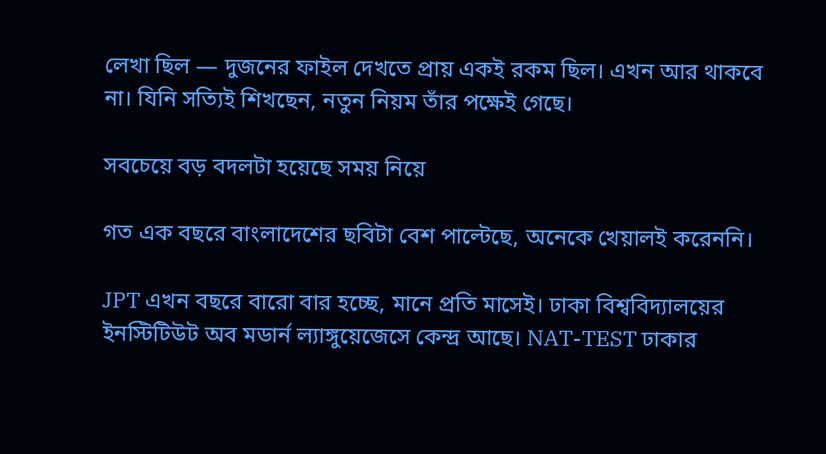লেখা ছিল — দুজনের ফাইল দেখতে প্রায় একই রকম ছিল। এখন আর থাকবে না। যিনি সত্যিই শিখছেন, নতুন নিয়ম তাঁর পক্ষেই গেছে।

সবচেয়ে বড় বদলটা হয়েছে সময় নিয়ে

গত এক বছরে বাংলাদেশের ছবিটা বেশ পাল্টেছে, অনেকে খেয়ালই করেননি।

JPT এখন বছরে বারো বার হচ্ছে, মানে প্রতি মাসেই। ঢাকা বিশ্ববিদ্যালয়ের ইনস্টিটিউট অব মডার্ন ল্যাঙ্গুয়েজেসে কেন্দ্র আছে। NAT-TEST ঢাকার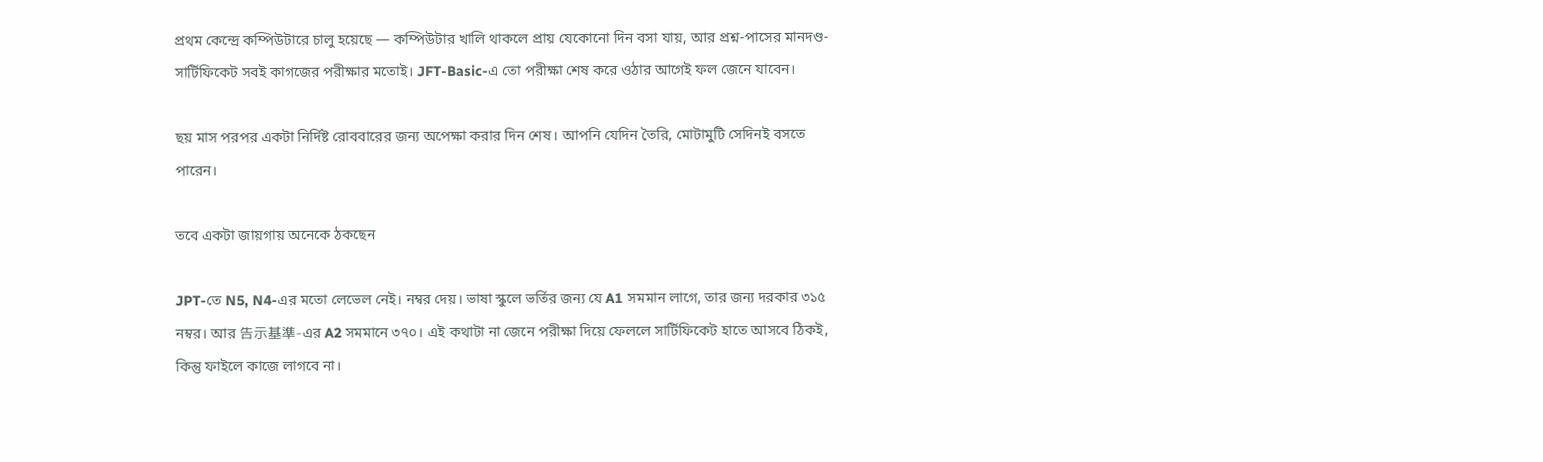প্রথম কেন্দ্রে কম্পিউটারে চালু হয়েছে — কম্পিউটার খালি থাকলে প্রায় যেকোনো দিন বসা যায়, আর প্রশ্ন-পাসের মানদণ্ড-সার্টিফিকেট সবই কাগজের পরীক্ষার মতোই। JFT-Basic-এ তো পরীক্ষা শেষ করে ওঠার আগেই ফল জেনে যাবেন।

ছয় মাস পরপর একটা নির্দিষ্ট রোববারের জন্য অপেক্ষা করার দিন শেষ। আপনি যেদিন তৈরি, মোটামুটি সেদিনই বসতে পারেন।

তবে একটা জায়গায় অনেকে ঠকছেন

JPT-তে N5, N4-এর মতো লেভেল নেই। নম্বর দেয়। ভাষা স্কুলে ভর্তির জন্য যে A1 সমমান লাগে, তার জন্য দরকার ৩১৫ নম্বর। আর 告示基準-এর A2 সমমানে ৩৭০। এই কথাটা না জেনে পরীক্ষা দিয়ে ফেললে সার্টিফিকেট হাতে আসবে ঠিকই, কিন্তু ফাইলে কাজে লাগবে না।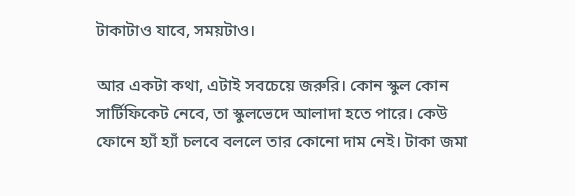টাকাটাও যাবে, সময়টাও।

আর একটা কথা, এটাই সবচেয়ে জরুরি। কোন স্কুল কোন সার্টিফিকেট নেবে, তা স্কুলভেদে আলাদা হতে পারে। কেউ ফোনে হ্যাঁ হ্যাঁ চলবে বললে তার কোনো দাম নেই। টাকা জমা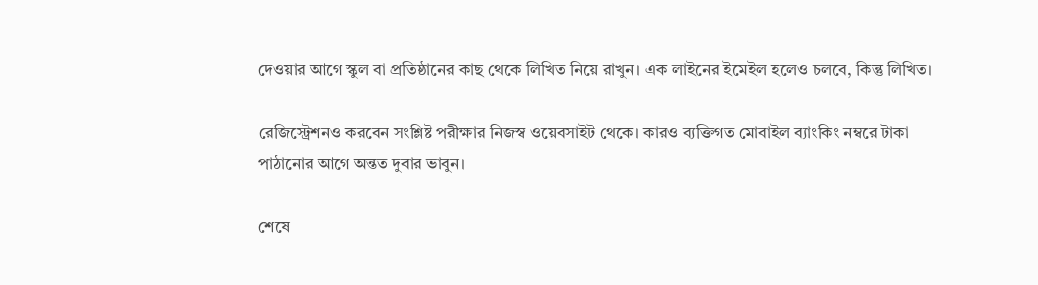দেওয়ার আগে স্কুল বা প্রতিষ্ঠানের কাছ থেকে লিখিত নিয়ে রাখুন। এক লাইনের ইমেইল হলেও চলবে, কিন্তু লিখিত।

রেজিস্ট্রেশনও করবেন সংশ্লিষ্ট পরীক্ষার নিজস্ব ওয়েবসাইট থেকে। কারও ব্যক্তিগত মোবাইল ব্যাংকিং নম্বরে টাকা পাঠানোর আগে অন্তত দুবার ভাবুন।

শেষে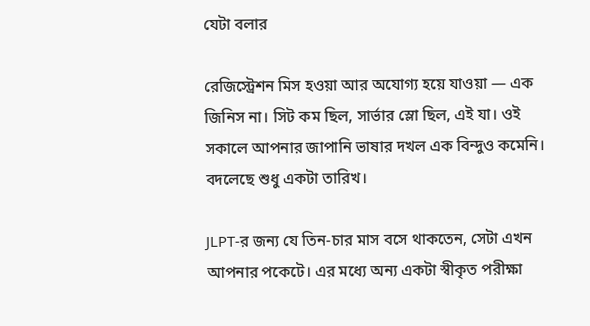যেটা বলার

রেজিস্ট্রেশন মিস হওয়া আর অযোগ্য হয়ে যাওয়া — এক জিনিস না। সিট কম ছিল, সার্ভার স্লো ছিল, এই যা। ওই সকালে আপনার জাপানি ভাষার দখল এক বিন্দুও কমেনি। বদলেছে শুধু একটা তারিখ।

JLPT-র জন্য যে তিন-চার মাস বসে থাকতেন, সেটা এখন আপনার পকেটে। এর মধ্যে অন্য একটা স্বীকৃত পরীক্ষা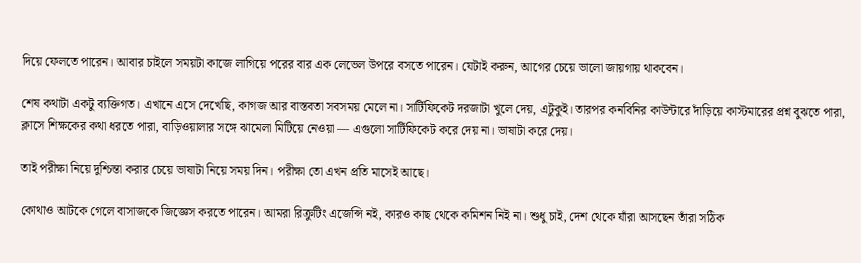দিয়ে ফেলতে পারেন। আবার চাইলে সময়টা কাজে লাগিয়ে পরের বার এক লেভেল উপরে বসতে পারেন। যেটাই করুন, আগের চেয়ে ভালো জায়গায় থাকবেন।

শেষ কথাটা একটু ব্যক্তিগত। এখানে এসে দেখেছি, কাগজ আর বাস্তবতা সবসময় মেলে না। সার্টিফিকেট দরজাটা খুলে দেয়, এটুকুই। তারপর কনবিনির কাউন্টারে দাঁড়িয়ে কাস্টমারের প্রশ্ন বুঝতে পারা, ক্লাসে শিক্ষকের কথা ধরতে পারা, বাড়িওয়ালার সঙ্গে ঝামেলা মিটিয়ে নেওয়া — এগুলো সার্টিফিকেট করে দেয় না। ভাষাটা করে দেয়।

তাই পরীক্ষা নিয়ে দুশ্চিন্তা করার চেয়ে ভাষাটা নিয়ে সময় দিন। পরীক্ষা তো এখন প্রতি মাসেই আছে।

কোথাও আটকে গেলে বাসাজকে জিজ্ঞেস করতে পারেন। আমরা রিক্রুটিং এজেন্সি নই, কারও কাছ থেকে কমিশন নিই না। শুধু চাই, দেশ থেকে যাঁরা আসছেন তাঁরা সঠিক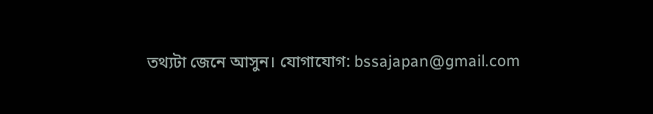তথ্যটা জেনে আসুন। যোগাযোগ: bssajapan@gmail.com